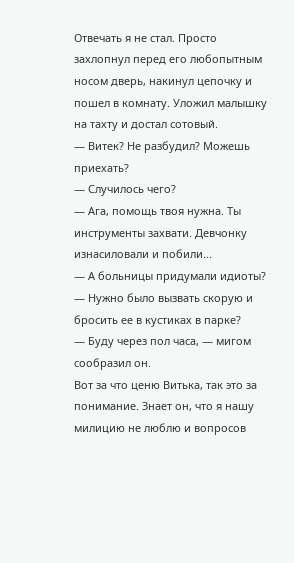Отвечать я не стал. Просто захлопнул перед его любопытным носом дверь, накинул цепочку и пошел в комнату. Уложил малышку на тахту и достал сотовый.
— Витек? Не разбудил? Можешь приехать?
— Случилось чего?
— Ага, помощь твоя нужна. Ты инструменты захвати. Девчонку изнасиловали и побили...
— А больницы придумали идиоты?
— Нужно было вызвать скорую и бросить ее в кустиках в парке?
— Буду через пол часа, — мигом сообразил он.
Вот за что ценю Витька, так это за понимание. Знает он, что я нашу милицию не люблю и вопросов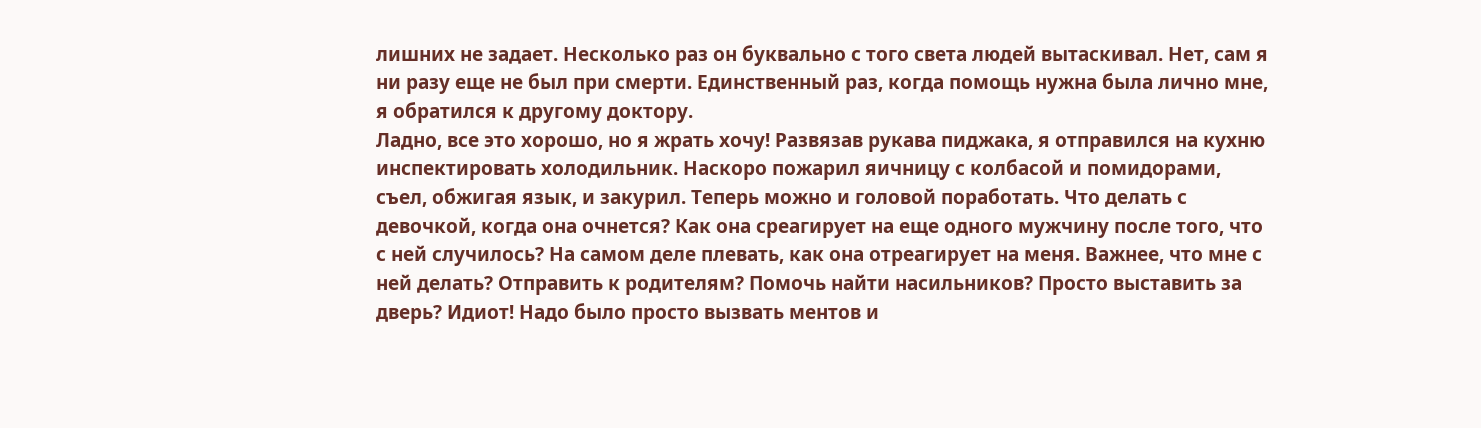лишних не задает. Несколько раз он буквально с того света людей вытаскивал. Нет, сам я ни разу еще не был при смерти. Единственный раз, когда помощь нужна была лично мне, я обратился к другому доктору.
Ладно, все это хорошо, но я жрать хочу! Развязав рукава пиджака, я отправился на кухню инспектировать холодильник. Наскоро пожарил яичницу с колбасой и помидорами, съел, обжигая язык, и закурил. Теперь можно и головой поработать. Что делать с девочкой, когда она очнется? Как она среагирует на еще одного мужчину после того, что с ней случилось? На самом деле плевать, как она отреагирует на меня. Важнее, что мне с ней делать? Отправить к родителям? Помочь найти насильников? Просто выставить за дверь? Идиот! Надо было просто вызвать ментов и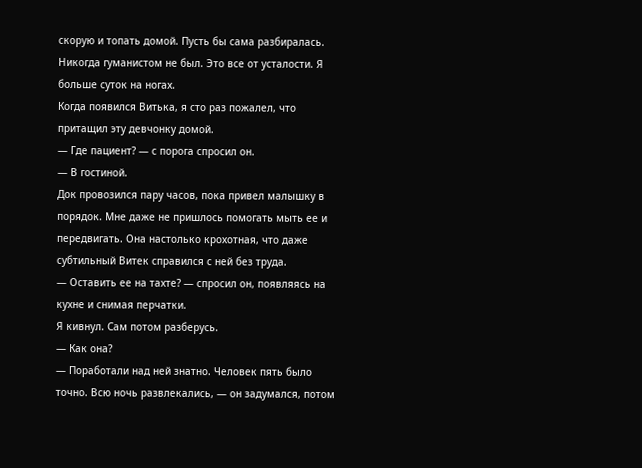скорую и топать домой. Пусть бы сама разбиралась. Никогда гуманистом не был. Это все от усталости. Я больше суток на ногах.
Когда появился Витька, я сто раз пожалел, что притащил эту девчонку домой.
— Где пациент? — с порога спросил он.
— В гостиной.
Док провозился пару часов, пока привел малышку в порядок. Мне даже не пришлось помогать мыть ее и передвигать. Она настолько крохотная, что даже субтильный Витек справился с ней без труда.
— Оставить ее на тахте? — спросил он, появляясь на кухне и снимая перчатки.
Я кивнул. Сам потом разберусь.
— Как она?
— Поработали над ней знатно. Человек пять было точно. Всю ночь развлекались, — он задумался, потом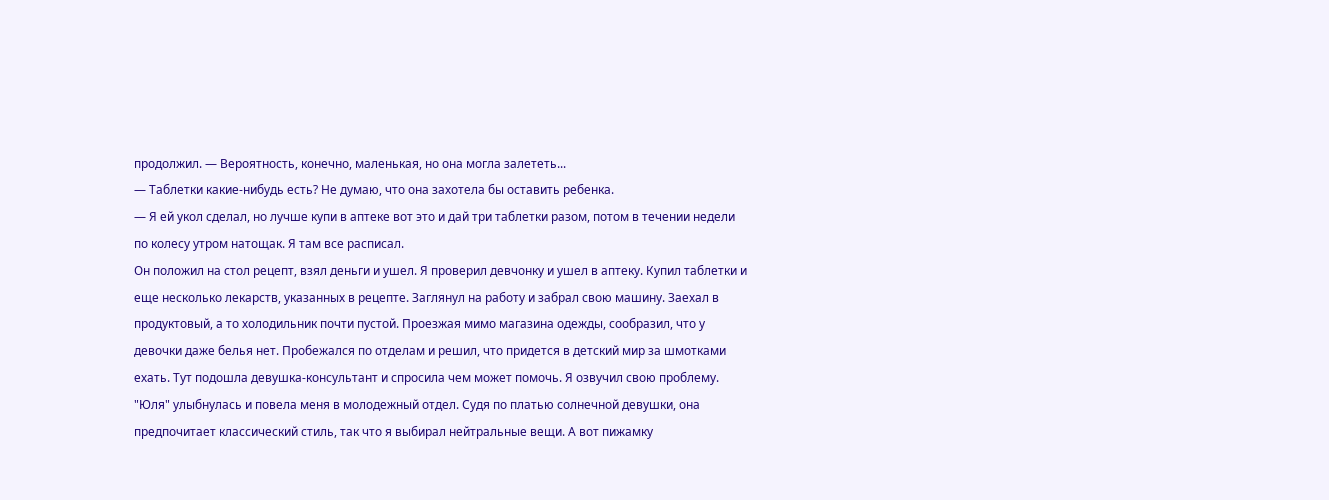продолжил. — Вероятность, конечно, маленькая, но она могла залететь...
— Таблетки какие-нибудь есть? Не думаю, что она захотела бы оставить ребенка.
— Я ей укол сделал, но лучше купи в аптеке вот это и дай три таблетки разом, потом в течении недели по колесу утром натощак. Я там все расписал.
Он положил на стол рецепт, взял деньги и ушел. Я проверил девчонку и ушел в аптеку. Купил таблетки и еще несколько лекарств, указанных в рецепте. Заглянул на работу и забрал свою машину. Заехал в продуктовый, а то холодильник почти пустой. Проезжая мимо магазина одежды, сообразил, что у девочки даже белья нет. Пробежался по отделам и решил, что придется в детский мир за шмотками ехать. Тут подошла девушка-консультант и спросила чем может помочь. Я озвучил свою проблему. "Юля" улыбнулась и повела меня в молодежный отдел. Судя по платью солнечной девушки, она предпочитает классический стиль, так что я выбирал нейтральные вещи. А вот пижамку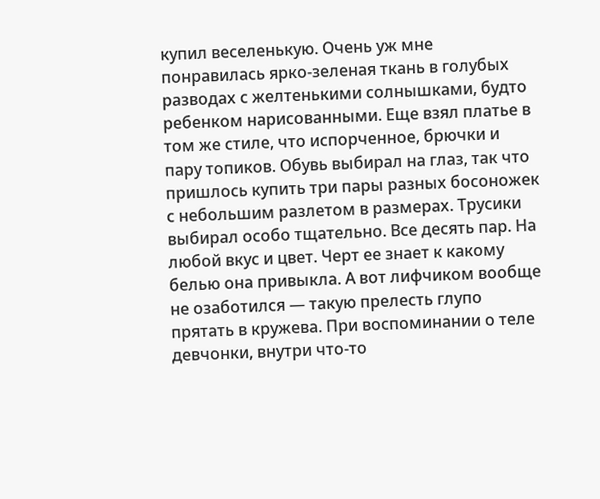купил веселенькую. Очень уж мне понравилась ярко-зеленая ткань в голубых разводах с желтенькими солнышками, будто ребенком нарисованными. Еще взял платье в том же стиле, что испорченное, брючки и пару топиков. Обувь выбирал на глаз, так что пришлось купить три пары разных босоножек с небольшим разлетом в размерах. Трусики выбирал особо тщательно. Все десять пар. На любой вкус и цвет. Черт ее знает к какому белью она привыкла. А вот лифчиком вообще не озаботился — такую прелесть глупо прятать в кружева. При воспоминании о теле девчонки, внутри что-то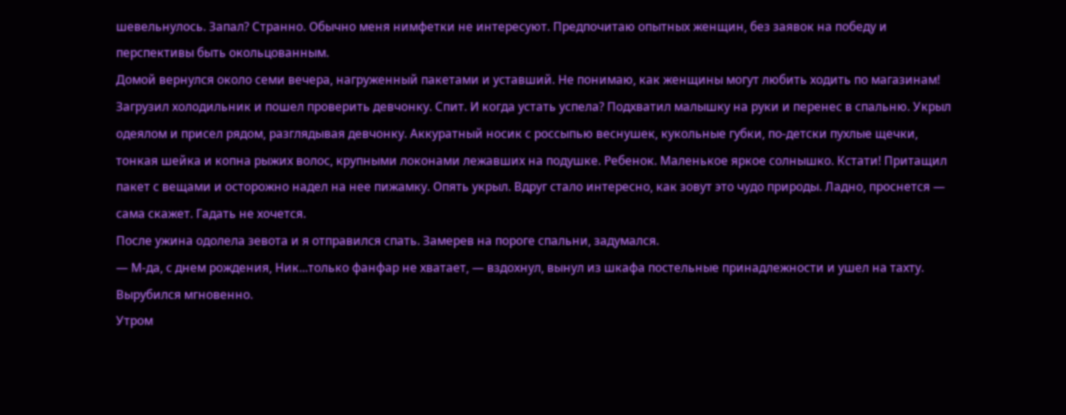шевельнулось. Запал? Странно. Обычно меня нимфетки не интересуют. Предпочитаю опытных женщин, без заявок на победу и перспективы быть окольцованным.
Домой вернулся около семи вечера, нагруженный пакетами и уставший. Не понимаю, как женщины могут любить ходить по магазинам! Загрузил холодильник и пошел проверить девчонку. Спит. И когда устать успела? Подхватил малышку на руки и перенес в спальню. Укрыл одеялом и присел рядом, разглядывая девчонку. Аккуратный носик с россыпью веснушек, кукольные губки, по-детски пухлые щечки, тонкая шейка и копна рыжих волос, крупными локонами лежавших на подушке. Ребенок. Маленькое яркое солнышко. Кстати! Притащил пакет с вещами и осторожно надел на нее пижамку. Опять укрыл. Вдруг стало интересно, как зовут это чудо природы. Ладно, проснется — сама скажет. Гадать не хочется.
После ужина одолела зевота и я отправился спать. Замерев на пороге спальни, задумался.
— М-да, с днем рождения, Ник...только фанфар не хватает, — вздохнул, вынул из шкафа постельные принадлежности и ушел на тахту. Вырубился мгновенно.
Утром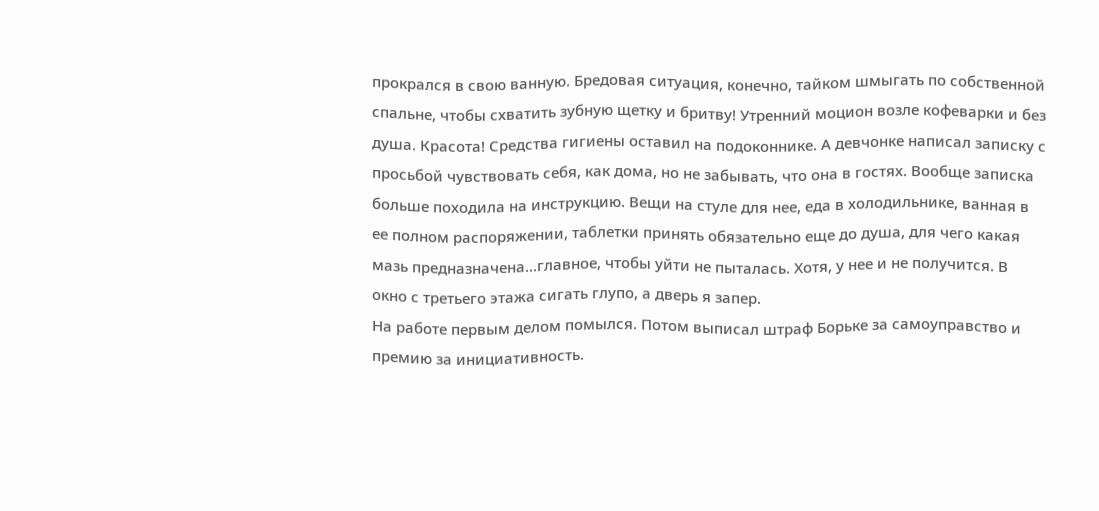прокрался в свою ванную. Бредовая ситуация, конечно, тайком шмыгать по собственной спальне, чтобы схватить зубную щетку и бритву! Утренний моцион возле кофеварки и без душа. Красота! Средства гигиены оставил на подоконнике. А девчонке написал записку с просьбой чувствовать себя, как дома, но не забывать, что она в гостях. Вообще записка больше походила на инструкцию. Вещи на стуле для нее, еда в холодильнике, ванная в ее полном распоряжении, таблетки принять обязательно еще до душа, для чего какая мазь предназначена...главное, чтобы уйти не пыталась. Хотя, у нее и не получится. В окно с третьего этажа сигать глупо, а дверь я запер.
На работе первым делом помылся. Потом выписал штраф Борьке за самоуправство и премию за инициативность.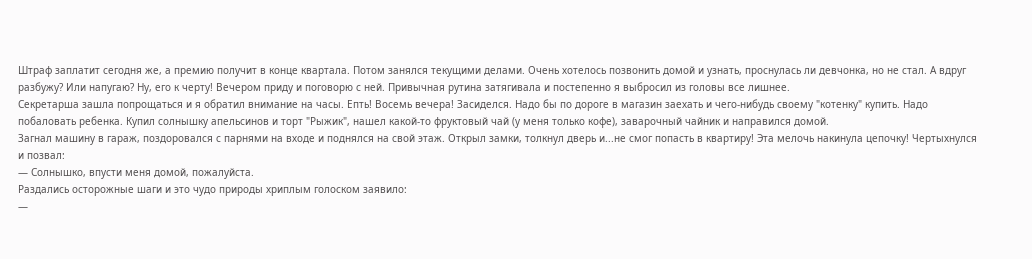Штраф заплатит сегодня же, а премию получит в конце квартала. Потом занялся текущими делами. Очень хотелось позвонить домой и узнать, проснулась ли девчонка, но не стал. А вдруг разбужу? Или напугаю? Ну, его к черту! Вечером приду и поговорю с ней. Привычная рутина затягивала и постепенно я выбросил из головы все лишнее.
Секретарша зашла попрощаться и я обратил внимание на часы. Епть! Восемь вечера! Засиделся. Надо бы по дороге в магазин заехать и чего-нибудь своему "котенку" купить. Надо побаловать ребенка. Купил солнышку апельсинов и торт "Рыжик", нашел какой-то фруктовый чай (у меня только кофе), заварочный чайник и направился домой.
Загнал машину в гараж, поздоровался с парнями на входе и поднялся на свой этаж. Открыл замки, толкнул дверь и...не смог попасть в квартиру! Эта мелочь накинула цепочку! Чертыхнулся и позвал:
— Солнышко, впусти меня домой, пожалуйста.
Раздались осторожные шаги и это чудо природы хриплым голоском заявило:
—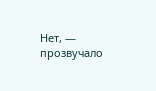Нет, — прозвучало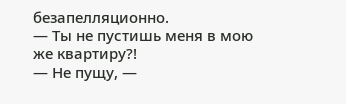безапелляционно.
— Ты не пустишь меня в мою же квартиру?!
— Не пущу, —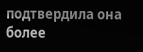подтвердила она более